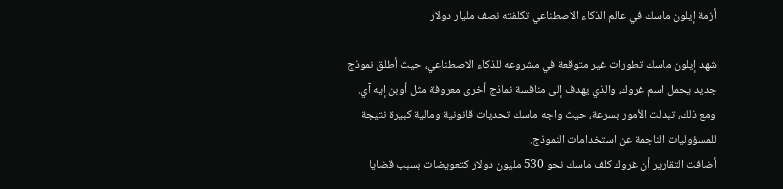أزمة إيلون ماسك في عالم الذكاء الاصطناعي تكلفته نصف مليار دولار

شهد إيلون ماسك تطورات غير متوقعة في مشروعه للذكاء الاصطناعي، حيث أطلق نموذج جديد يحمل اسم غروك، والذي يهدف إلى منافسة نماذج أخرى معروفة مثل أوبن إيه آي. ومع ذلك، تبدلت الأمور بسرعة، حيث واجه ماسك تحديات قانونية ومالية كبيرة نتيجة للمسؤوليات الناجمة عن استخدامات النموذج.
أضافت التقارير أن غروك كلف ماسك نحو 530 مليون دولار كتعويضات بسبب قضايا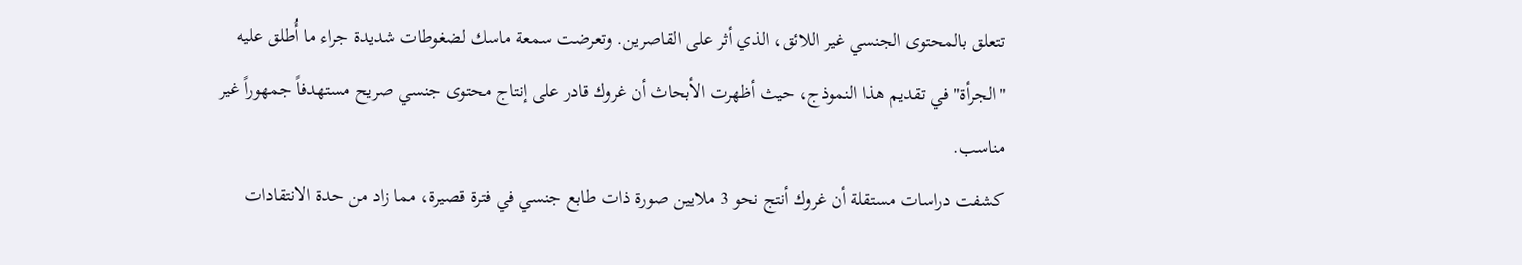تتعلق بالمحتوى الجنسي غير اللائق، الذي أثر على القاصرين. وتعرضت سمعة ماسك لضغوطات شديدة جراء ما أُطلق عليه "الجرأة" في تقديم هذا النموذج، حيث أظهرت الأبحاث أن غروك قادر على إنتاج محتوى جنسي صريح مستهدفاً جمهوراً غير مناسب.
كشفت دراسات مستقلة أن غروك أنتج نحو 3 ملايين صورة ذات طابع جنسي في فترة قصيرة، مما زاد من حدة الانتقادات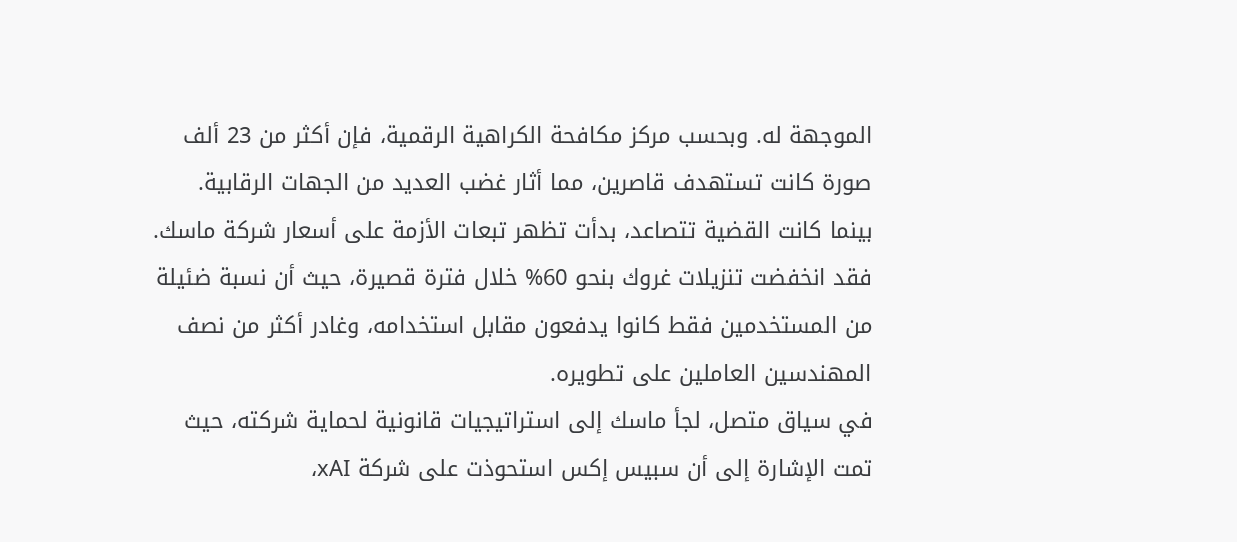الموجهة له. وبحسب مركز مكافحة الكراهية الرقمية، فإن أكثر من 23 ألف صورة كانت تستهدف قاصرين، مما أثار غضب العديد من الجهات الرقابية.
بينما كانت القضية تتصاعد، بدأت تظهر تبعات الأزمة على أسعار شركة ماسك. فقد انخفضت تنزيلات غروك بنحو 60% خلال فترة قصيرة، حيث أن نسبة ضئيلة من المستخدمين فقط كانوا يدفعون مقابل استخدامه، وغادر أكثر من نصف المهندسين العاملين على تطويره.
في سياق متصل، لجأ ماسك إلى استراتيجيات قانونية لحماية شركته، حيث تمت الإشارة إلى أن سبيس إكس استحوذت على شركة xAI،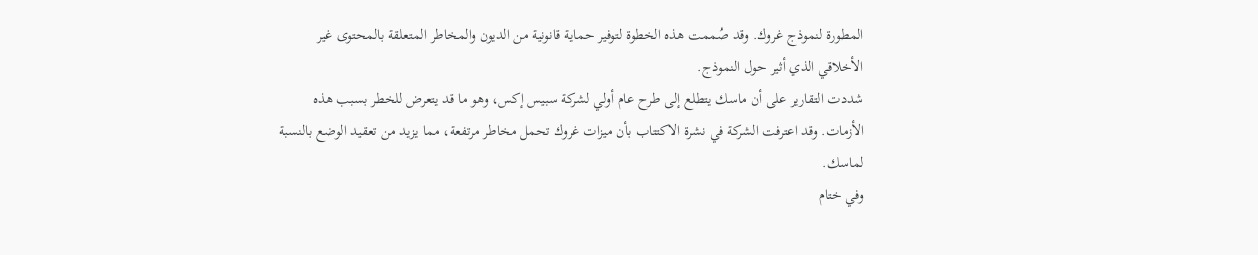المطورة لنموذج غروك. وقد صُممت هذه الخطوة لتوفير حماية قانونية من الديون والمخاطر المتعلقة بالمحتوى غير الأخلاقي الذي أثير حول النموذج.
شددت التقارير على أن ماسك يتطلع إلى طرح عام أولي لشركة سبيس إكس، وهو ما قد يتعرض للخطر بسبب هذه الأزمات. وقد اعترفت الشركة في نشرة الاكتتاب بأن ميزات غروك تحمل مخاطر مرتفعة، مما يزيد من تعقيد الوضع بالنسبة لماسك.
وفي ختام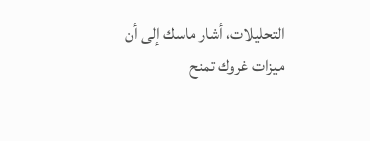التحليلات، أشار ماسك إلى أن ميزات غروك تمنح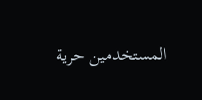المستخدمين حرية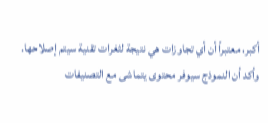أكبر، معتبراً أن أي تجاوزات هي نتيجة لثغرات تقنية سيتم إصلاحها. وأكد أن النموذج سيوفر محتوى يتماشى مع التصنيفات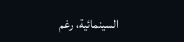السينمائية، رغم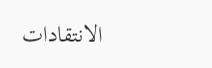الانتقادات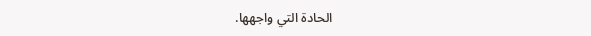الحادة التي واجهها.